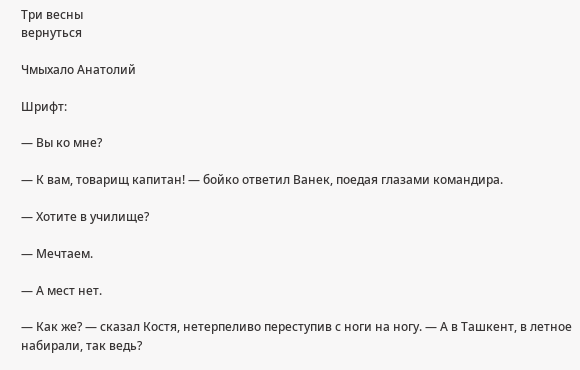Три весны
вернуться

Чмыхало Анатолий

Шрифт:

— Вы ко мне?

— К вам, товарищ капитан! — бойко ответил Ванек, поедая глазами командира.

— Хотите в училище?

— Мечтаем.

— А мест нет.

— Как же? — сказал Костя, нетерпеливо переступив с ноги на ногу. — А в Ташкент, в летное набирали, так ведь?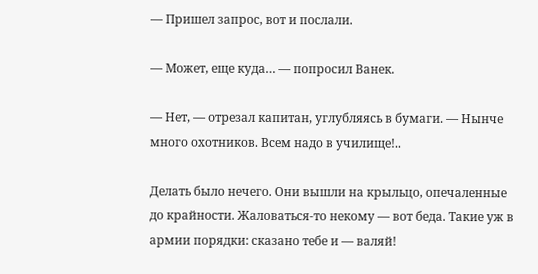— Пришел запрос, вот и послали.

— Может, еще куда… — попросил Ванек.

— Нет, — отрезал капитан, углубляясь в бумаги. — Нынче много охотников. Всем надо в училище!..

Делать было нечего. Они вышли на крыльцо, опечаленные до крайности. Жаловаться-то некому — вот беда. Такие уж в армии порядки: сказано тебе и — валяй!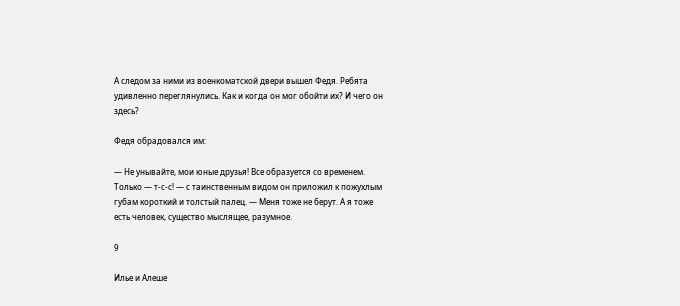А следом за ними из военкоматской двери вышел Федя. Ребята удивленно переглянулись. Как и когда он мог обойти их? И чего он здесь?

Федя обрадовался им:

— Не унывайте, мои юные друзья! Все образуется со временем. Только — т-с-с! — с таинственным видом он приложил к пожухлым губам короткий и толстый палец. — Меня тоже не берут. А я тоже есть человек, существо мыслящее, разумное.

9

Илье и Алеше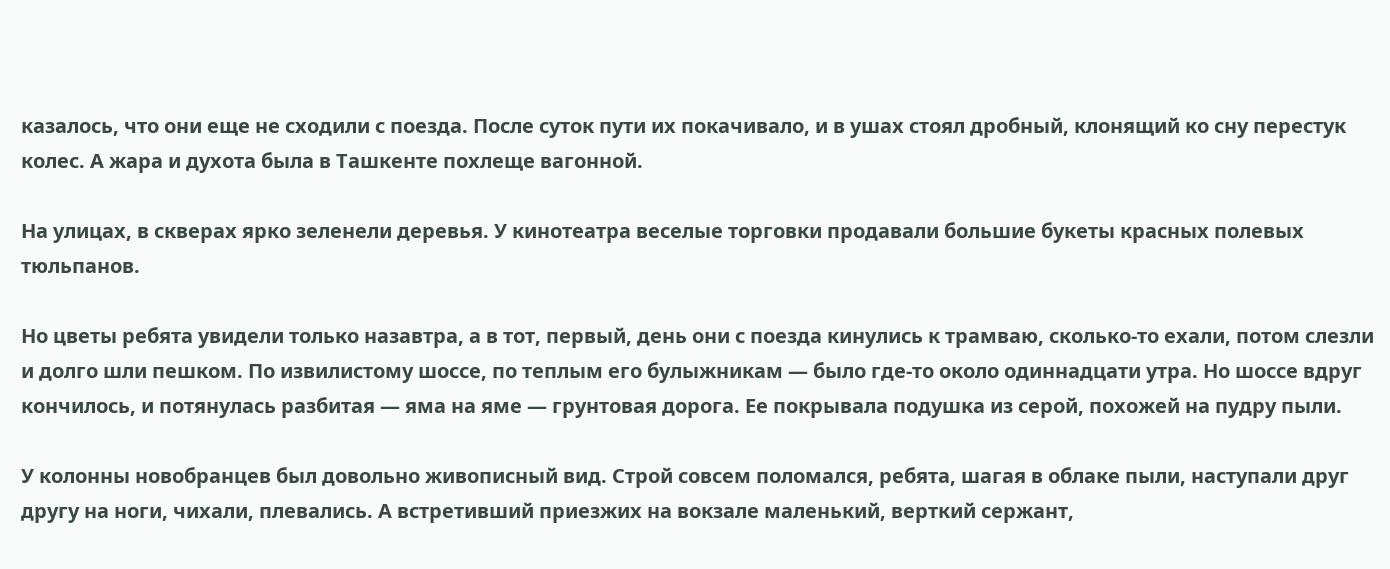казалось, что они еще не сходили с поезда. После суток пути их покачивало, и в ушах стоял дробный, клонящий ко сну перестук колес. А жара и духота была в Ташкенте похлеще вагонной.

На улицах, в скверах ярко зеленели деревья. У кинотеатра веселые торговки продавали большие букеты красных полевых тюльпанов.

Но цветы ребята увидели только назавтра, а в тот, первый, день они с поезда кинулись к трамваю, сколько-то ехали, потом слезли и долго шли пешком. По извилистому шоссе, по теплым его булыжникам — было где-то около одиннадцати утра. Но шоссе вдруг кончилось, и потянулась разбитая — яма на яме — грунтовая дорога. Ее покрывала подушка из серой, похожей на пудру пыли.

У колонны новобранцев был довольно живописный вид. Строй совсем поломался, ребята, шагая в облаке пыли, наступали друг другу на ноги, чихали, плевались. А встретивший приезжих на вокзале маленький, верткий сержант,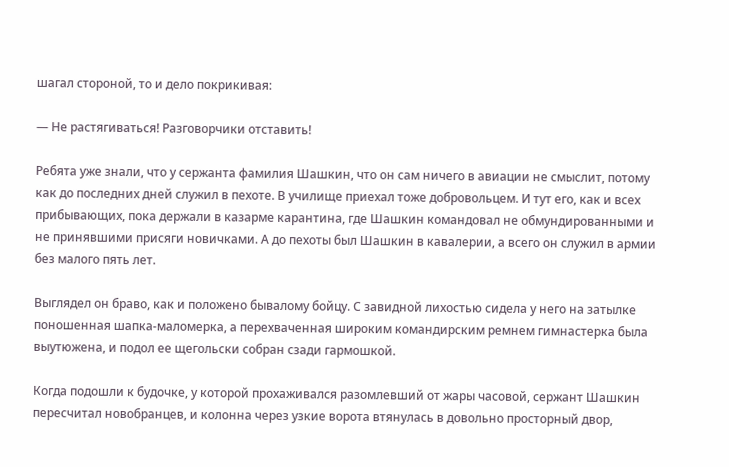шагал стороной, то и дело покрикивая:

— Не растягиваться! Разговорчики отставить!

Ребята уже знали, что у сержанта фамилия Шашкин, что он сам ничего в авиации не смыслит, потому как до последних дней служил в пехоте. В училище приехал тоже добровольцем. И тут его, как и всех прибывающих, пока держали в казарме карантина, где Шашкин командовал не обмундированными и не принявшими присяги новичками. А до пехоты был Шашкин в кавалерии, а всего он служил в армии без малого пять лет.

Выглядел он браво, как и положено бывалому бойцу. С завидной лихостью сидела у него на затылке поношенная шапка-маломерка, а перехваченная широким командирским ремнем гимнастерка была выутюжена, и подол ее щегольски собран сзади гармошкой.

Когда подошли к будочке, у которой прохаживался разомлевший от жары часовой, сержант Шашкин пересчитал новобранцев, и колонна через узкие ворота втянулась в довольно просторный двор,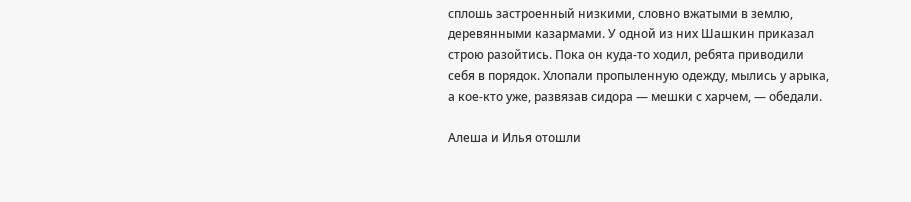сплошь застроенный низкими, словно вжатыми в землю, деревянными казармами. У одной из них Шашкин приказал строю разойтись. Пока он куда-то ходил, ребята приводили себя в порядок. Хлопали пропыленную одежду, мылись у арыка, а кое-кто уже, развязав сидора — мешки с харчем, — обедали.

Алеша и Илья отошли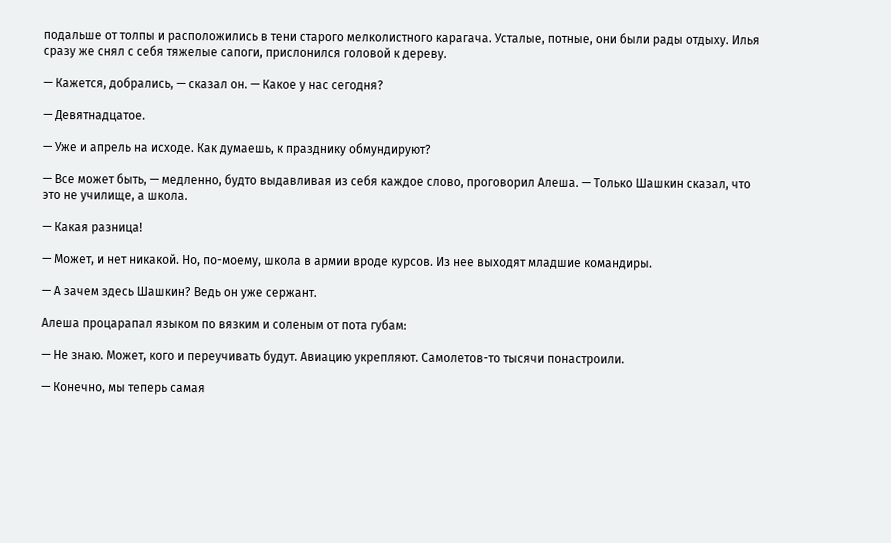подальше от толпы и расположились в тени старого мелколистного карагача. Усталые, потные, они были рады отдыху. Илья сразу же снял с себя тяжелые сапоги, прислонился головой к дереву.

— Кажется, добрались, — сказал он. — Какое у нас сегодня?

— Девятнадцатое.

— Уже и апрель на исходе. Как думаешь, к празднику обмундируют?

— Все может быть, — медленно, будто выдавливая из себя каждое слово, проговорил Алеша. — Только Шашкин сказал, что это не училище, а школа.

— Какая разница!

— Может, и нет никакой. Но, по-моему, школа в армии вроде курсов. Из нее выходят младшие командиры.

— А зачем здесь Шашкин? Ведь он уже сержант.

Алеша процарапал языком по вязким и соленым от пота губам:

— Не знаю. Может, кого и переучивать будут. Авиацию укрепляют. Самолетов-то тысячи понастроили.

— Конечно, мы теперь самая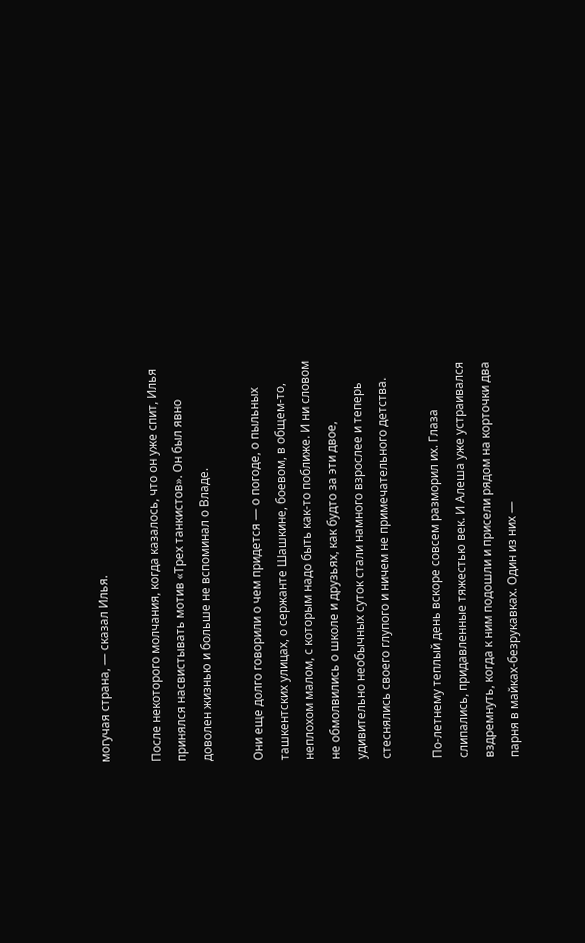могучая страна, — сказал Илья.

После некоторого молчания, когда казалось, что он уже спит, Илья принялся насвистывать мотив «Трех танкистов». Он был явно доволен жизнью и больше не вспоминал о Владе.

Они еще долго говорили о чем придется — о погоде, о пыльных ташкентских улицах, о сержанте Шашкине, боевом, в общем-то, неплохом малом, с которым надо быть как-то поближе. И ни словом не обмолвились о школе и друзьях, как будто за эти двое, удивительно необычных суток стали намного взрослее и теперь стеснялись своего глупого и ничем не примечательного детства.

По-летнему теплый день вскоре совсем разморил их. Глаза слипались, придавленные тяжестью век. И Алеша уже устраивался вздремнуть, когда к ним подошли и присели рядом на корточки два парня в майках-безрукавках. Один из них —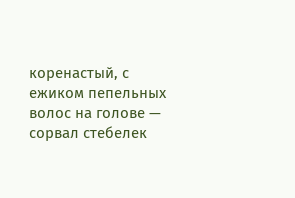коренастый, с ежиком пепельных волос на голове — сорвал стебелек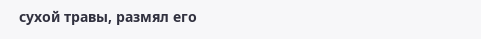сухой травы, размял его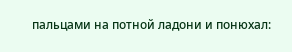пальцами на потной ладони и понюхал: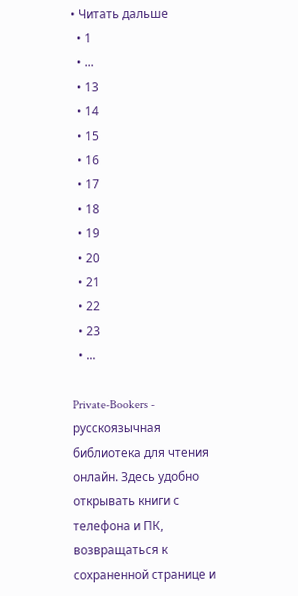• Читать дальше
  • 1
  • ...
  • 13
  • 14
  • 15
  • 16
  • 17
  • 18
  • 19
  • 20
  • 21
  • 22
  • 23
  • ...

Private-Bookers - русскоязычная библиотека для чтения онлайн. Здесь удобно открывать книги с телефона и ПК, возвращаться к сохраненной странице и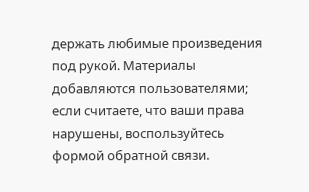держать любимые произведения под рукой. Материалы добавляются пользователями; если считаете, что ваши права нарушены, воспользуйтесь формой обратной связи.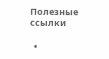Полезные ссылки

  •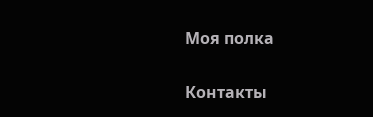Моя полка

Контакты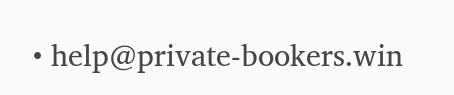• help@private-bookers.win